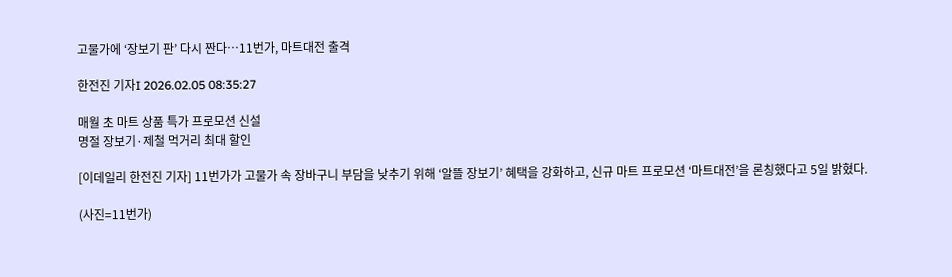고물가에 ‘장보기 판’ 다시 짠다…11번가, 마트대전 출격

한전진 기자I 2026.02.05 08:35:27

매월 초 마트 상품 특가 프로모션 신설
명절 장보기·제철 먹거리 최대 할인

[이데일리 한전진 기자] 11번가가 고물가 속 장바구니 부담을 낮추기 위해 ‘알뜰 장보기’ 혜택을 강화하고, 신규 마트 프로모션 ‘마트대전’을 론칭했다고 5일 밝혔다.

(사진=11번가)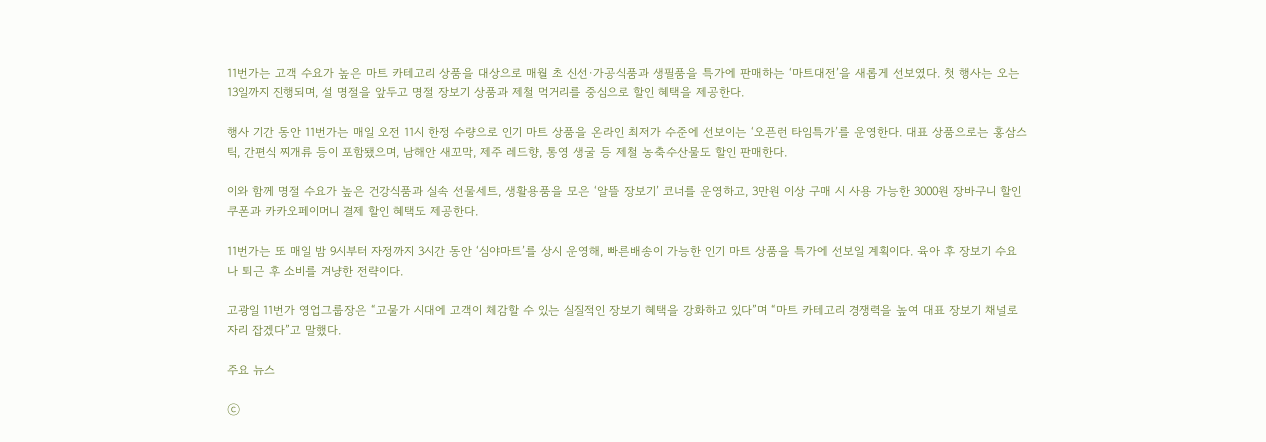11번가는 고객 수요가 높은 마트 카테고리 상품을 대상으로 매월 초 신선·가공식품과 생필품을 특가에 판매하는 ‘마트대전’을 새롭게 선보였다. 첫 행사는 오는 13일까지 진행되며, 설 명절을 앞두고 명절 장보기 상품과 제철 먹거리를 중심으로 할인 혜택을 제공한다.

행사 기간 동안 11번가는 매일 오전 11시 한정 수량으로 인기 마트 상품을 온라인 최저가 수준에 선보이는 ‘오픈런 타임특가’를 운영한다. 대표 상품으로는 홍삼스틱, 간편식 찌개류 등이 포함됐으며, 남해안 새꼬막, 제주 레드향, 통영 생굴 등 제철 농축수산물도 할인 판매한다.

이와 함께 명절 수요가 높은 건강식품과 실속 선물세트, 생활용품을 모은 ‘알뜰 장보기’ 코너를 운영하고, 3만원 이상 구매 시 사용 가능한 3000원 장바구니 할인쿠폰과 카카오페이머니 결제 할인 혜택도 제공한다.

11번가는 또 매일 밤 9시부터 자정까지 3시간 동안 ‘심야마트’를 상시 운영해, 빠른배송이 가능한 인기 마트 상품을 특가에 선보일 계획이다. 육아 후 장보기 수요나 퇴근 후 소비를 겨냥한 전략이다.

고광일 11번가 영업그룹장은 “고물가 시대에 고객이 체감할 수 있는 실질적인 장보기 혜택을 강화하고 있다”며 “마트 카테고리 경쟁력을 높여 대표 장보기 채널로 자리 잡겠다”고 말했다.

주요 뉴스

ⓒ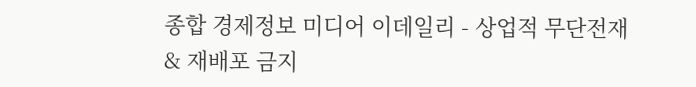종합 경제정보 미디어 이데일리 - 상업적 무단전재 & 재배포 금지